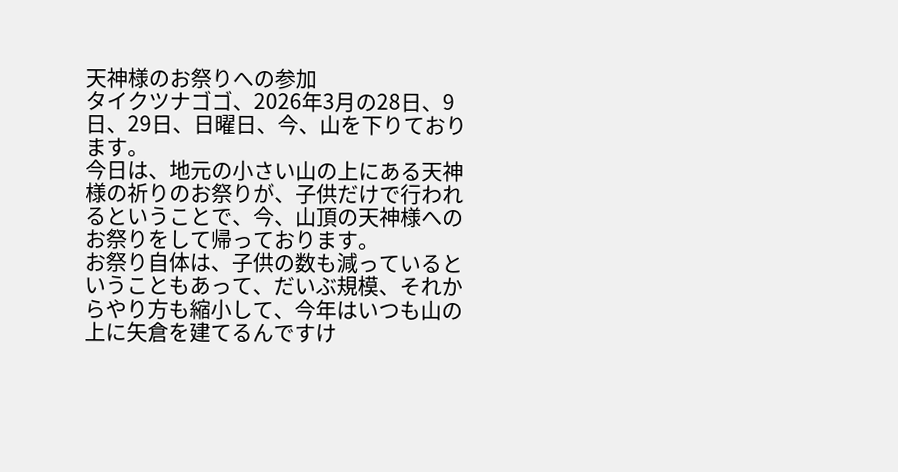天神様のお祭りへの参加
タイクツナゴゴ、2026年3月の28日、9日、29日、日曜日、今、山を下りております。
今日は、地元の小さい山の上にある天神様の祈りのお祭りが、子供だけで行われるということで、今、山頂の天神様へのお祭りをして帰っております。
お祭り自体は、子供の数も減っているということもあって、だいぶ規模、それからやり方も縮小して、今年はいつも山の上に矢倉を建てるんですけ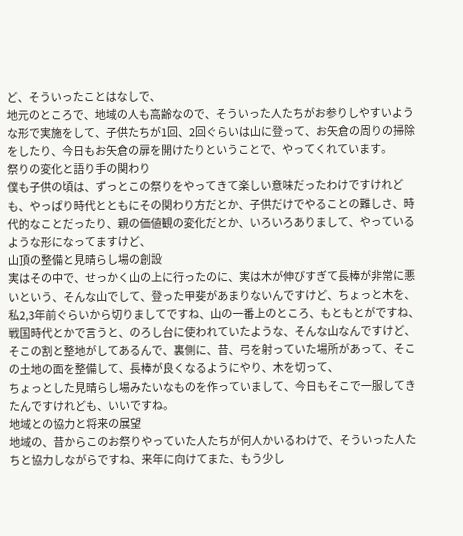ど、そういったことはなしで、
地元のところで、地域の人も高齢なので、そういった人たちがお参りしやすいような形で実施をして、子供たちが1回、2回ぐらいは山に登って、お矢倉の周りの掃除をしたり、今日もお矢倉の扉を開けたりということで、やってくれています。
祭りの変化と語り手の関わり
僕も子供の頃は、ずっとこの祭りをやってきて楽しい意味だったわけですけれども、やっぱり時代とともにその関わり方だとか、子供だけでやることの難しさ、時代的なことだったり、親の価値観の変化だとか、いろいろありまして、やっているような形になってますけど、
山頂の整備と見晴らし場の創設
実はその中で、せっかく山の上に行ったのに、実は木が伸びすぎて長棒が非常に悪いという、そんな山でして、登った甲斐があまりないんですけど、ちょっと木を、私2,3年前ぐらいから切りましてですね、山の一番上のところ、もともとがですね、
戦国時代とかで言うと、のろし台に使われていたような、そんな山なんですけど、そこの割と整地がしてあるんで、裏側に、昔、弓を射っていた場所があって、そこの土地の面を整備して、長棒が良くなるようにやり、木を切って、
ちょっとした見晴らし場みたいなものを作っていまして、今日もそこで一服してきたんですけれども、いいですね。
地域との協力と将来の展望
地域の、昔からこのお祭りやっていた人たちが何人かいるわけで、そういった人たちと協力しながらですね、来年に向けてまた、もう少し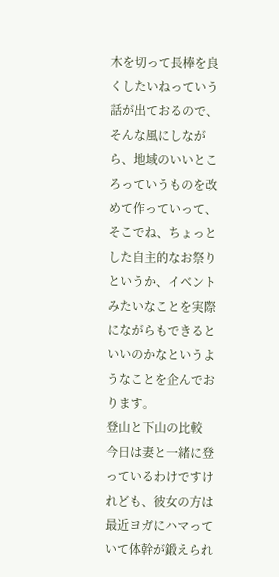木を切って長棒を良くしたいねっていう話が出ておるので、そんな風にしながら、地域のいいところっていうものを改めて作っていって、
そこでね、ちょっとした自主的なお祭りというか、イベントみたいなことを実際にながらもできるといいのかなというようなことを企んでおります。
登山と下山の比較
今日は妻と一緒に登っているわけですけれども、彼女の方は最近ヨガにハマっていて体幹が鍛えられ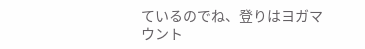ているのでね、登りはヨガマウント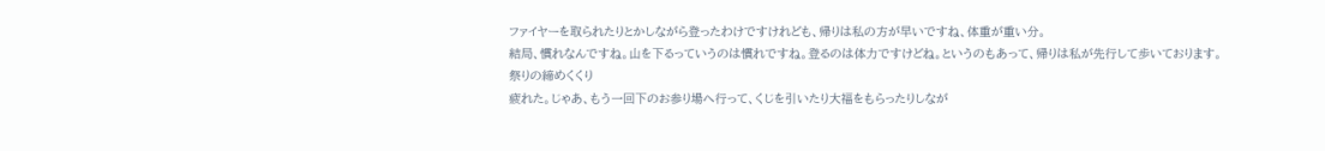ファイヤーを取られたりとかしながら登ったわけですけれども、帰りは私の方が早いですね、体重が重い分。
結局、慣れなんですね。山を下るっていうのは慣れですね。登るのは体力ですけどね。というのもあって、帰りは私が先行して歩いております。
祭りの締めくくり
疲れた。じゃあ、もう一回下のお参り場へ行って、くじを引いたり大福をもらったりしなが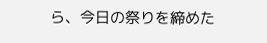ら、今日の祭りを締めた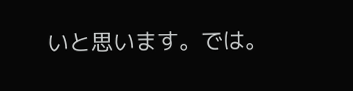いと思います。では。